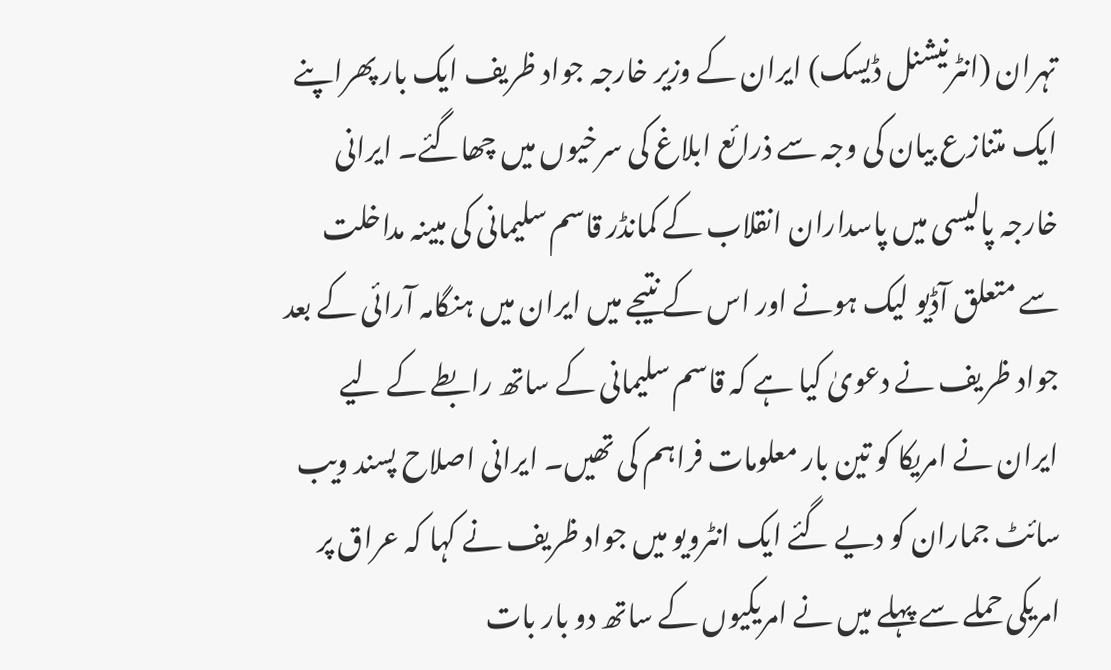تہران (انٹرنیشنل ڈیسک) ایران کے وزیر خارجہ جواد ظریف ایک بار پھراپنے ایک متنازع بیان کی وجہ سے ذرائع ابلاغ کی سرخیوں میں چھاگئے۔ ایرانی خارجہ پالیسی میں پاسداران انقلاب کے کمانڈر قاسم سلیمانی کی مبینہ مداخلت سے متعلق آڈیو لیک ہونے اور اس کے نتیجے میں ایران میں ہنگامہ آرائی کے بعد جواد ظریف نے دعویٰ کیا ہے کہ قاسم سلیمانی کے ساتھ رابطے کے لیے ایران نے امریکا کو تین بار معلومات فراہم کی تھیں۔ ایرانی اصلاح پسند ویب سائٹ جماران کو دیے گئے ایک انٹرویو میں جواد ظریف نے کہا کہ عراق پر امریکی حملے سے پہلے میں نے امریکیوں کے ساتھ دو بار بات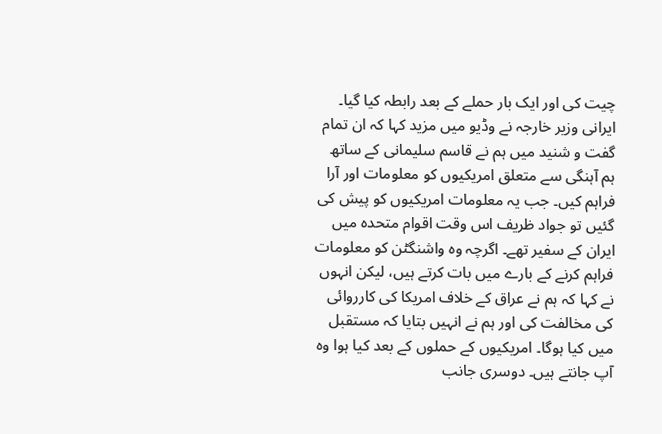چیت کی اور ایک بار حملے کے بعد رابطہ کیا گیا۔ ایرانی وزیر خارجہ نے وڈیو میں مزید کہا کہ ان تمام گفت و شنید میں ہم نے قاسم سلیمانی کے ساتھ ہم آہنگی سے متعلق امریکیوں کو معلومات اور آرا فراہم کیں۔ جب یہ معلومات امریکیوں کو پیش کی گئیں تو جواد ظریف اس وقت اقوام متحدہ میں ایران کے سفیر تھے۔ اگرچہ وہ واشنگٹن کو معلومات فراہم کرنے کے بارے میں بات کرتے ہیں، لیکن انہوں نے کہا کہ ہم نے عراق کے خلاف امریکا کی کارروائی کی مخالفت کی اور ہم نے انہیں بتایا کہ مستقبل میں کیا ہوگا۔ امریکیوں کے حملوں کے بعد کیا ہوا وہ آپ جانتے ہیں۔ دوسری جانب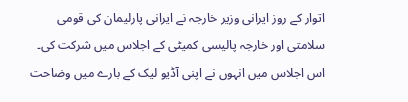اتوار کے روز ایرانی وزیر خارجہ نے ایرانی پارلیمان کی قومی سلامتی اور خارجہ پالیسی کمیٹی کے اجلاس میں شرکت کی۔ اس اجلاس میں انہوں نے اپنی آڈیو لیک کے بارے میں وضاحت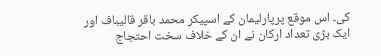کی۔ اس موقع پرپارلیمان کے اسپیکر محمد باقر قالیباف اور ایک بڑی تعداد ارکان نے ان کے خلاف سخت احتجاج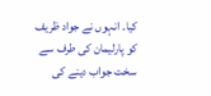کیا۔ انہوں نے جواد ظریف کو پارلیمان کی طرف سے سخت جواب دینے کی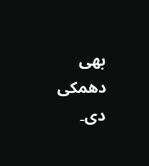بھی دھمکی دی۔